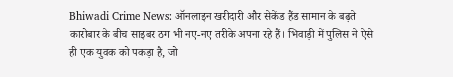Bhiwadi Crime News: ऑनलाइन खरीदारी और सेकेंड हैंड सामान के बढ़ते कारोबार के बीच साइबर ठग भी नए-नए तरीके अपना रहे हैं। भिवाड़ी में पुलिस ने ऐसे ही एक युवक को पकड़ा है, जो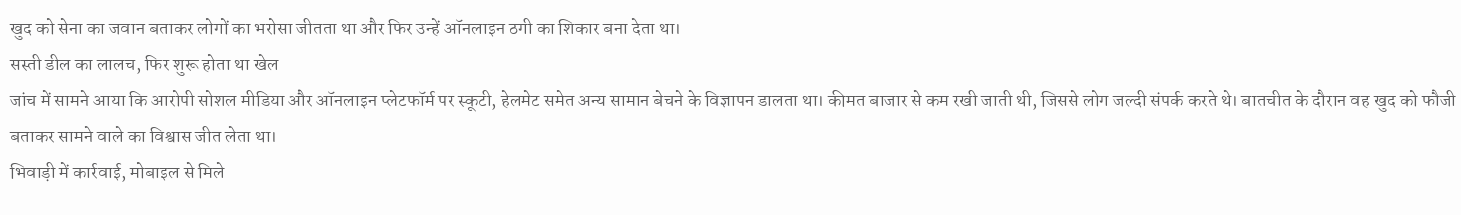खुद को सेना का जवान बताकर लोगों का भरोसा जीतता था और फिर उन्हें ऑनलाइन ठगी का शिकार बना देता था।
सस्ती डील का लालच, फिर शुरू होता था खेल
जांच में सामने आया कि आरोपी सोशल मीडिया और ऑनलाइन प्लेटफॉर्म पर स्कूटी, हेलमेट समेत अन्य सामान बेचने के विज्ञापन डालता था। कीमत बाजार से कम रखी जाती थी, जिससे लोग जल्दी संपर्क करते थे। बातचीत के दौरान वह खुद को फौजी बताकर सामने वाले का विश्वास जीत लेता था।
भिवाड़ी में कार्रवाई, मोबाइल से मिले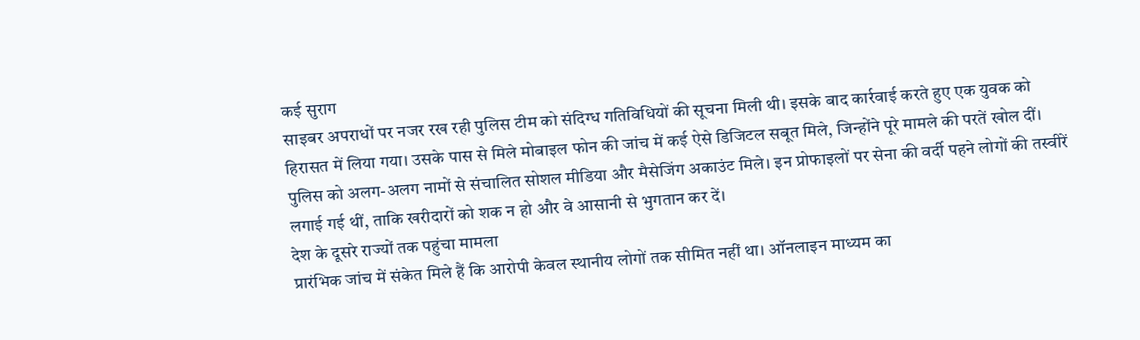कई सुराग
साइबर अपराधों पर नजर रख रही पुलिस टीम को संदिग्ध गतिविधियों की सूचना मिली थी। इसके बाद कार्रवाई करते हुए एक युवक को हिरासत में लिया गया। उसके पास से मिले मोबाइल फोन की जांच में कई ऐसे डिजिटल सबूत मिले, जिन्होंने पूरे मामले की परतें खोल दीं।
पुलिस को अलग-अलग नामों से संचालित सोशल मीडिया और मैसेजिंग अकाउंट मिले। इन प्रोफाइलों पर सेना की वर्दी पहने लोगों की तस्वीरें लगाई गई थीं, ताकि खरीदारों को शक न हो और वे आसानी से भुगतान कर दें।
देश के दूसरे राज्यों तक पहुंचा मामला
प्रारंभिक जांच में संकेत मिले हैं कि आरोपी केवल स्थानीय लोगों तक सीमित नहीं था। ऑनलाइन माध्यम का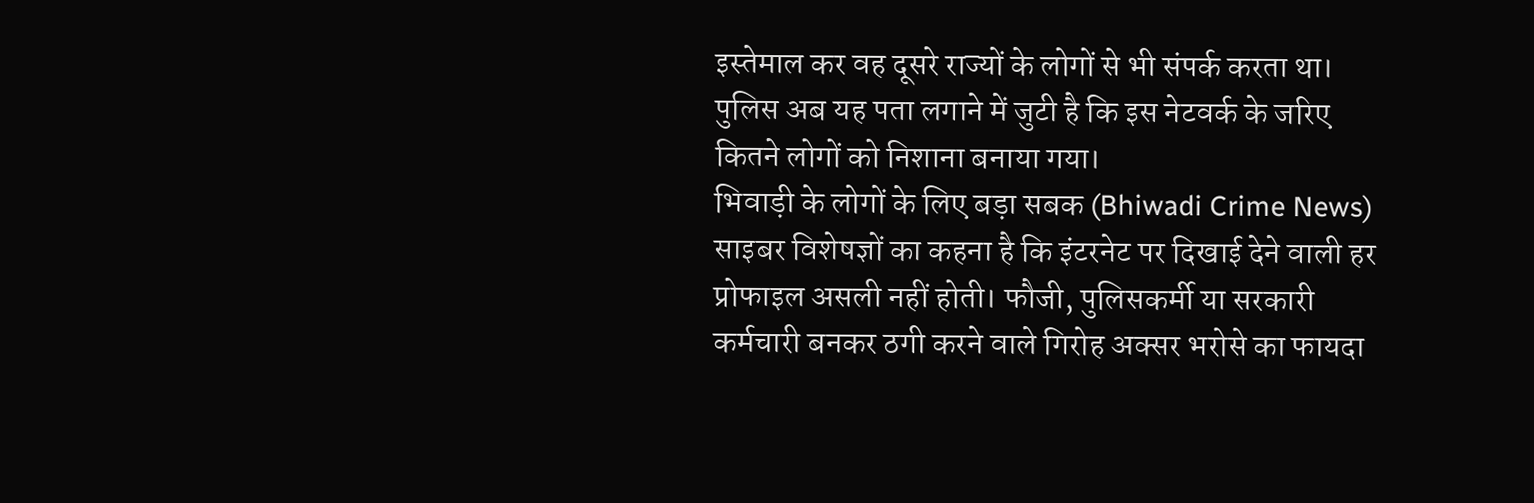इस्तेमाल कर वह दूसरे राज्यों के लोगों से भी संपर्क करता था। पुलिस अब यह पता लगाने में जुटी है कि इस नेटवर्क के जरिए कितने लोगों को निशाना बनाया गया।
भिवाड़ी के लोगों के लिए बड़ा सबक (Bhiwadi Crime News)
साइबर विशेषज्ञों का कहना है कि इंटरनेट पर दिखाई देने वाली हर प्रोफाइल असली नहीं होती। फौजी, पुलिसकर्मी या सरकारी कर्मचारी बनकर ठगी करने वाले गिरोह अक्सर भरोसे का फायदा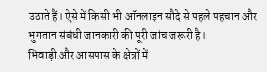उठाते हैं। ऐसे में किसी भी ऑनलाइन सौदे से पहले पहचान और भुगतान संबंधी जानकारी की पूरी जांच जरूरी है।
भिवाड़ी और आसपास के क्षेत्रों में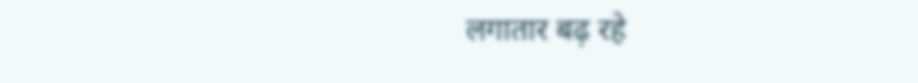लगातार बढ़ रहे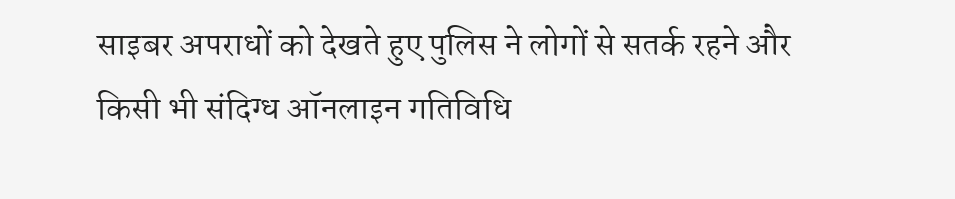साइबर अपराधों को देखते हुए पुलिस ने लोगों से सतर्क रहने और किसी भी संदिग्ध ऑनलाइन गतिविधि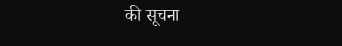की सूचना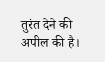तुरंत देने की अपील की है।